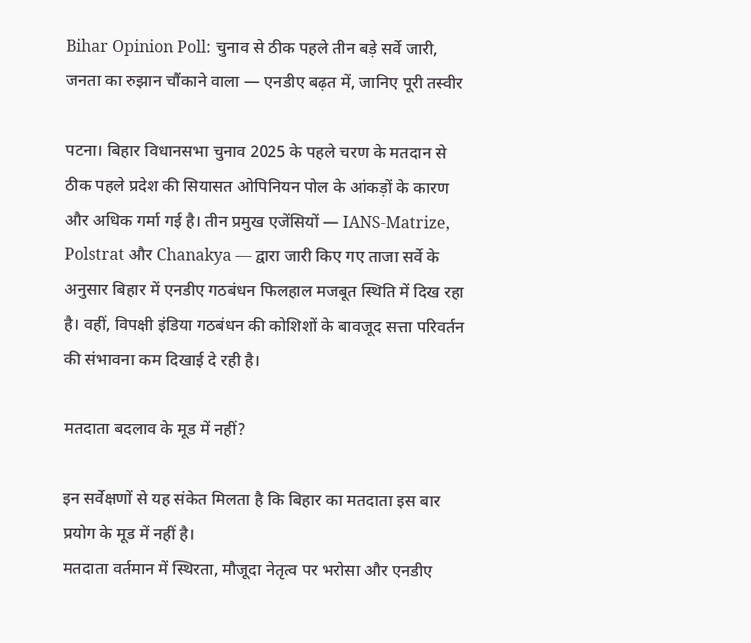Bihar Opinion Poll: चुनाव से ठीक पहले तीन बड़े सर्वे जारी, जनता का रुझान चौंकाने वाला — एनडीए बढ़त में, जानिए पूरी तस्वीर

पटना। बिहार विधानसभा चुनाव 2025 के पहले चरण के मतदान से ठीक पहले प्रदेश की सियासत ओपिनियन पोल के आंकड़ों के कारण और अधिक गर्मा गई है। तीन प्रमुख एजेंसियों — IANS-Matrize, Polstrat और Chanakya — द्वारा जारी किए गए ताजा सर्वे के अनुसार बिहार में एनडीए गठबंधन फिलहाल मजबूत स्थिति में दिख रहा है। वहीं, विपक्षी इंडिया गठबंधन की कोशिशों के बावजूद सत्ता परिवर्तन की संभावना कम दिखाई दे रही है।

मतदाता बदलाव के मूड में नहीं?

इन सर्वेक्षणों से यह संकेत मिलता है कि बिहार का मतदाता इस बार प्रयोग के मूड में नहीं है।
मतदाता वर्तमान में स्थिरता, मौजूदा नेतृत्व पर भरोसा और एनडीए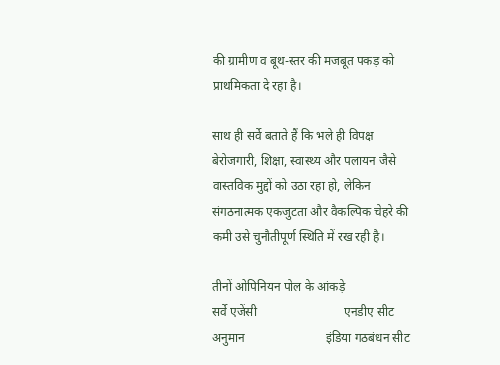की ग्रामीण व बूथ-स्तर की मजबूत पकड़ को प्राथमिकता दे रहा है।

साथ ही सर्वे बताते हैं कि भले ही विपक्ष बेरोजगारी, शिक्षा, स्वास्थ्य और पलायन जैसे वास्तविक मुद्दों को उठा रहा हो, लेकिन संगठनात्मक एकजुटता और वैकल्पिक चेहरे की कमी उसे चुनौतीपूर्ण स्थिति में रख रही है।

तीनों ओपिनियन पोल के आंकड़े
सर्वे एजेंसी                            एनडीए सीट अनुमान                          इंडिया गठबंधन सीट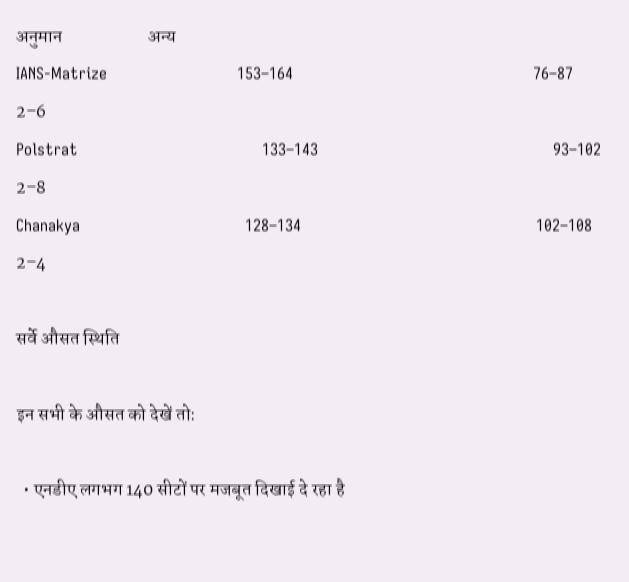अनुमान                       अन्य
IANS-Matrize                          153–164                                                76–87                                                       2–6
Polstrat                                     133–143                                               93–102                                                      2–8
Chanakya                                 128–134                                               102–108                                                    2–4

सर्वे औसत स्थिति

इन सभी के औसत को देखें तो:

  • एनडीए लगभग 140 सीटों पर मजबूत दिखाई दे रहा है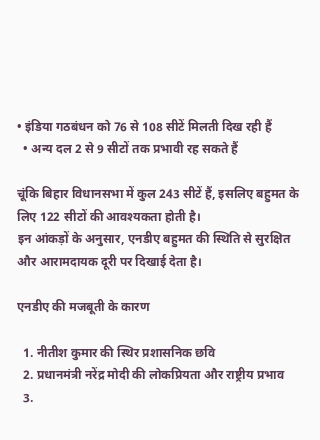• इंडिया गठबंधन को 76 से 108 सीटें मिलती दिख रही हैं
  • अन्य दल 2 से 9 सीटों तक प्रभावी रह सकते हैं

चूंकि बिहार विधानसभा में कुल 243 सीटें हैं, इसलिए बहुमत के लिए 122 सीटों की आवश्यकता होती है।
इन आंकड़ों के अनुसार, एनडीए बहुमत की स्थिति से सुरक्षित और आरामदायक दूरी पर दिखाई देता है।

एनडीए की मजबूती के कारण

  1. नीतीश कुमार की स्थिर प्रशासनिक छवि
  2. प्रधानमंत्री नरेंद्र मोदी की लोकप्रियता और राष्ट्रीय प्रभाव
  3.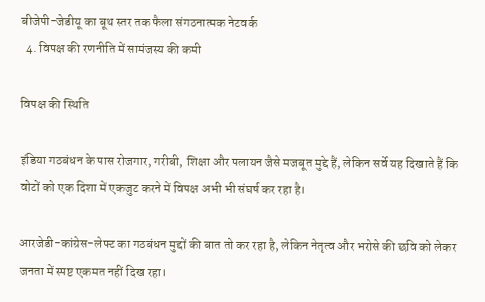बीजेपी-जेडीयू का बूथ स्तर तक फैला संगठनात्मक नेटवर्क
  4. विपक्ष की रणनीति में सामंजस्य की कमी

विपक्ष की स्थिति

इंडिया गठबंधन के पास रोजगार, गरीबी, शिक्षा और पलायन जैसे मजबूत मुद्दे हैं, लेकिन सर्वे यह दिखाते हैं कि वोटों को एक दिशा में एकजुट करने में विपक्ष अभी भी संघर्ष कर रहा है।

आरजेडी-कांग्रेस-लेफ्ट का गठबंधन मुद्दों की बात तो कर रहा है, लेकिन नेतृत्व और भरोसे की छवि को लेकर जनता में स्पष्ट एकमत नहीं दिख रहा।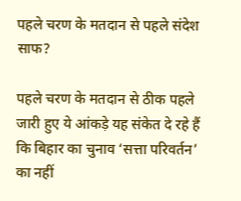पहले चरण के मतदान से पहले संदेश साफ?

पहले चरण के मतदान से ठीक पहले जारी हुए ये आंकड़े यह संकेत दे रहे हैं कि बिहार का चुनाव ‘सत्ता परिवर्तन’ का नहीं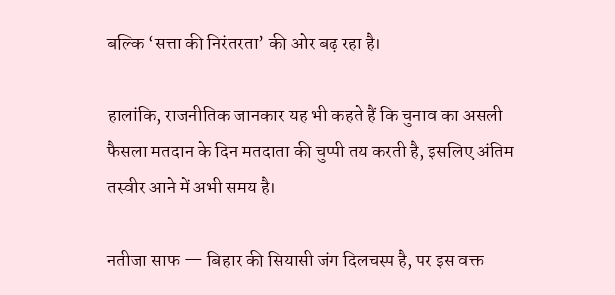बल्कि ‘सत्ता की निरंतरता’ की ओर बढ़ रहा है।

हालांकि, राजनीतिक जानकार यह भी कहते हैं कि चुनाव का असली फैसला मतदान के दिन मतदाता की चुप्पी तय करती है, इसलिए अंतिम तस्वीर आने में अभी समय है।

नतीजा साफ — बिहार की सियासी जंग दिलचस्प है, पर इस वक्त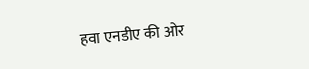हवा एनडीए की ओर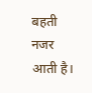बहती नजर आती है।